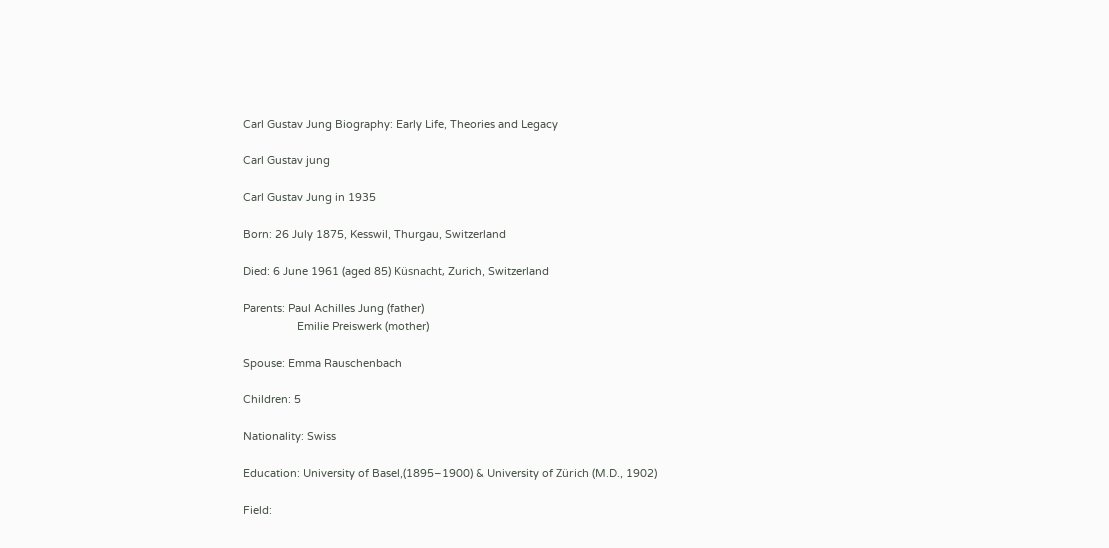Carl Gustav Jung Biography: Early Life, Theories and Legacy

Carl Gustav jung

Carl Gustav Jung in 1935

Born: 26 July 1875, Kesswil, Thurgau, Switzerland

Died: 6 June 1961 (aged 85) Küsnacht, Zurich, Switzerland

Parents: Paul Achilles Jung (father)
                  Emilie Preiswerk (mother)

Spouse: Emma Rauschenbach

Children: 5

Nationality: Swiss

Education: University of Basel,(1895–1900) & University of Zürich (M.D., 1902)

Field: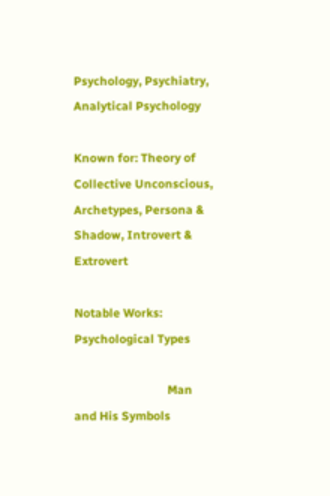Psychology, Psychiatry, Analytical Psychology

Known for: Theory of Collective Unconscious, Archetypes, Persona & Shadow, Introvert & Extrovert

Notable Works: Psychological Types

                               Man and His Symbols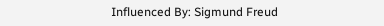Influenced By: Sigmund Freud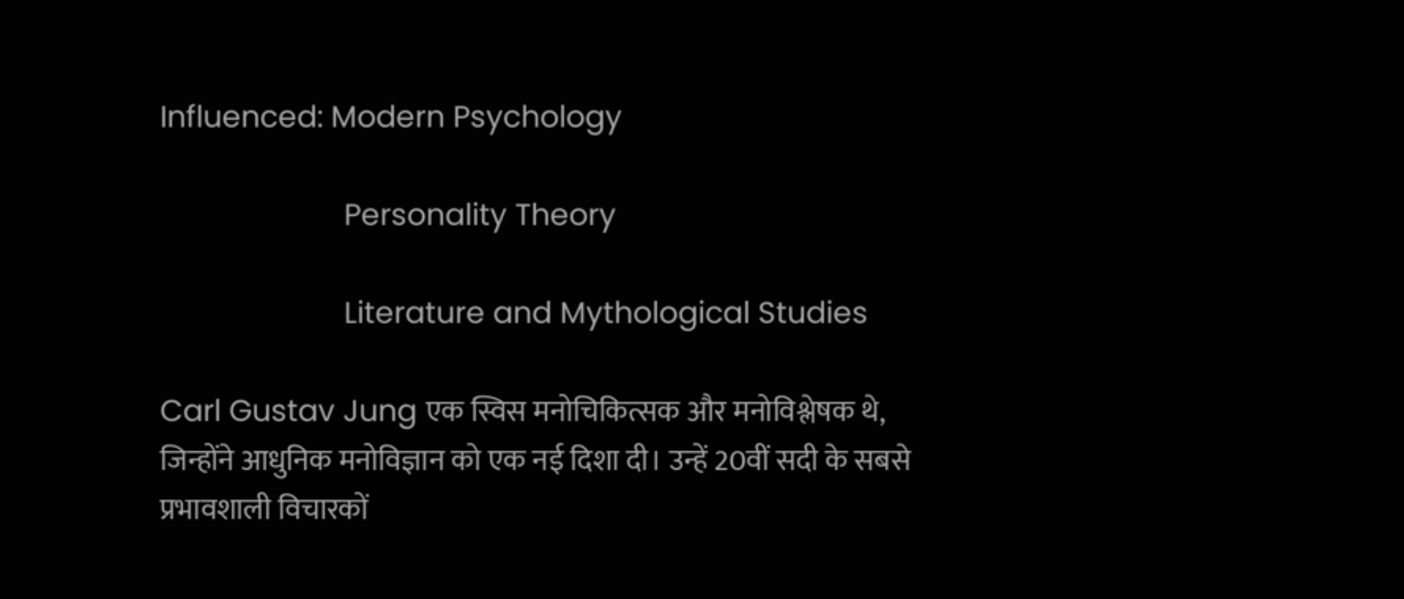Influenced: Modern Psychology

                       Personality Theory

                       Literature and Mythological Studies

Carl Gustav Jung एक स्विस मनोचिकित्सक और मनोविश्लेषक थे, जिन्होंने आधुनिक मनोविज्ञान को एक नई दिशा दी। उन्हें 20वीं सदी के सबसे प्रभावशाली विचारकों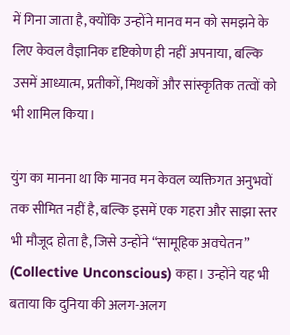में गिना जाता है, क्योंकि उन्होंने मानव मन को समझने के लिए केवल वैज्ञानिक दृष्टिकोण ही नहीं अपनाया, बल्कि उसमें आध्यात्म, प्रतीकों, मिथकों और सांस्कृतिक तत्वों को भी शामिल किया।

युंग का मानना था कि मानव मन केवल व्यक्तिगत अनुभवों तक सीमित नहीं है, बल्कि इसमें एक गहरा और साझा स्तर भी मौजूद होता है, जिसे उन्होंने “सामूहिक अवचेतन” (Collective Unconscious) कहा। उन्होंने यह भी बताया कि दुनिया की अलग-अलग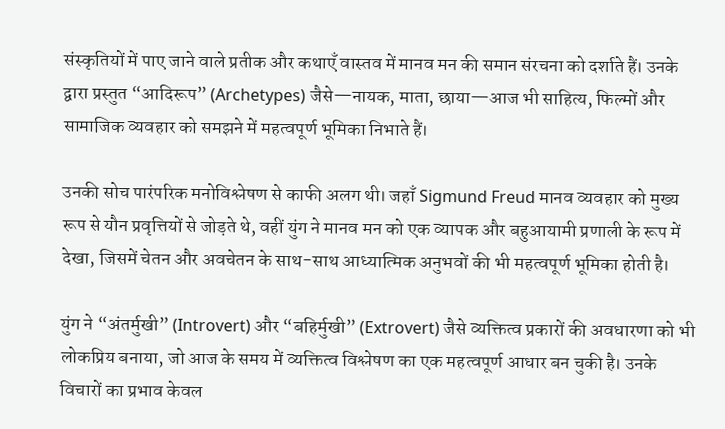संस्कृतियों में पाए जाने वाले प्रतीक और कथाएँ वास्तव में मानव मन की समान संरचना को दर्शाते हैं। उनके द्वारा प्रस्तुत “आदिरूप” (Archetypes) जैसे—नायक, माता, छाया—आज भी साहित्य, फिल्मों और सामाजिक व्यवहार को समझने में महत्वपूर्ण भूमिका निभाते हैं।

उनकी सोच पारंपरिक मनोविश्लेषण से काफी अलग थी। जहाँ Sigmund Freud मानव व्यवहार को मुख्य रूप से यौन प्रवृत्तियों से जोड़ते थे, वहीं युंग ने मानव मन को एक व्यापक और बहुआयामी प्रणाली के रूप में देखा, जिसमें चेतन और अवचेतन के साथ-साथ आध्यात्मिक अनुभवों की भी महत्वपूर्ण भूमिका होती है।

युंग ने “अंतर्मुखी” (Introvert) और “बहिर्मुखी” (Extrovert) जैसे व्यक्तित्व प्रकारों की अवधारणा को भी लोकप्रिय बनाया, जो आज के समय में व्यक्तित्व विश्लेषण का एक महत्वपूर्ण आधार बन चुकी है। उनके विचारों का प्रभाव केवल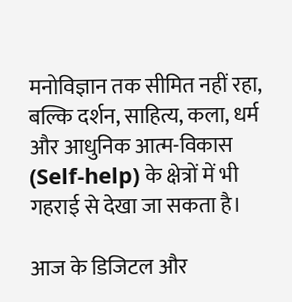मनोविज्ञान तक सीमित नहीं रहा, बल्कि दर्शन, साहित्य, कला, धर्म और आधुनिक आत्म-विकास (Self-help) के क्षेत्रों में भी गहराई से देखा जा सकता है।

आज के डिजिटल और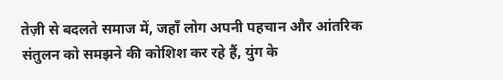तेज़ी से बदलते समाज में, जहाँ लोग अपनी पहचान और आंतरिक संतुलन को समझने की कोशिश कर रहे हैं, युंग के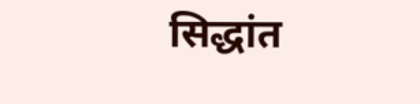सिद्धांत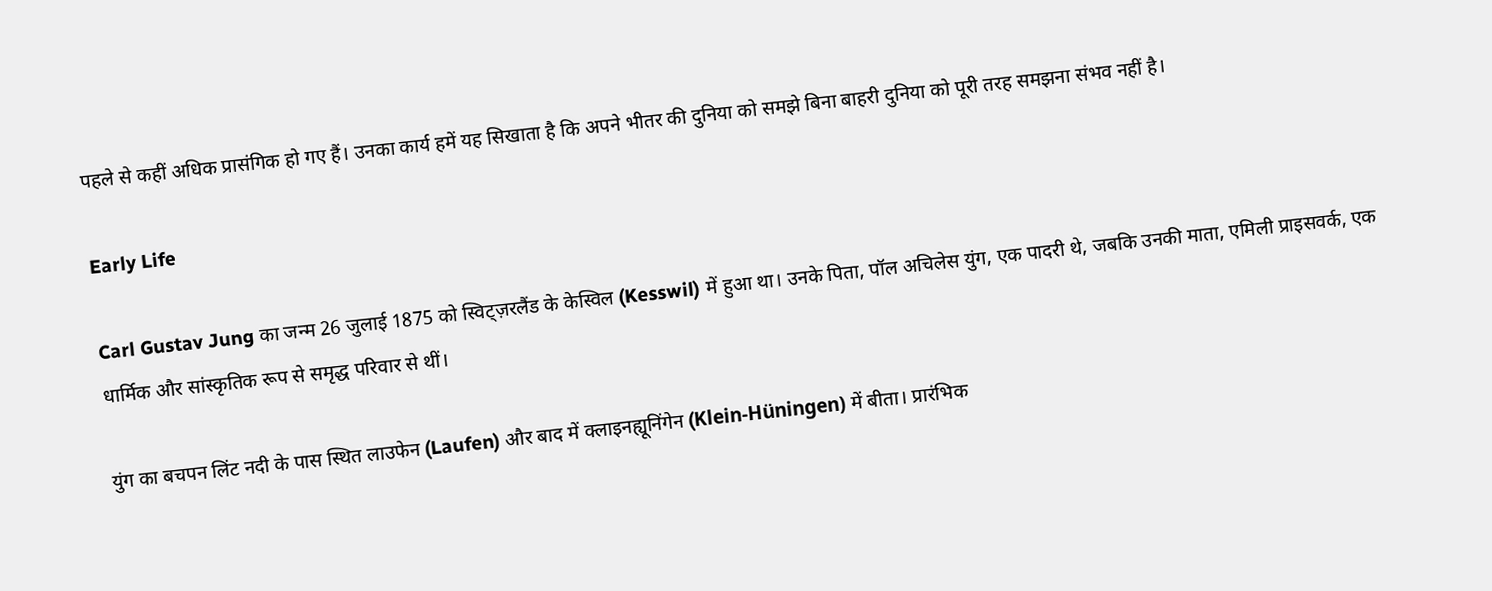पहले से कहीं अधिक प्रासंगिक हो गए हैं। उनका कार्य हमें यह सिखाता है कि अपने भीतर की दुनिया को समझे बिना बाहरी दुनिया को पूरी तरह समझना संभव नहीं है।

Early Life

Carl Gustav Jung का जन्म 26 जुलाई 1875 को स्विट्ज़रलैंड के केस्विल (Kesswil) में हुआ था। उनके पिता, पॉल अचिलेस युंग, एक पादरी थे, जबकि उनकी माता, एमिली प्राइसवर्क, एक धार्मिक और सांस्कृतिक रूप से समृद्ध परिवार से थीं।

युंग का बचपन लिंट नदी के पास स्थित लाउफेन (Laufen) और बाद में क्लाइनह्यूनिंगेन (Klein-Hüningen) में बीता। प्रारंभिक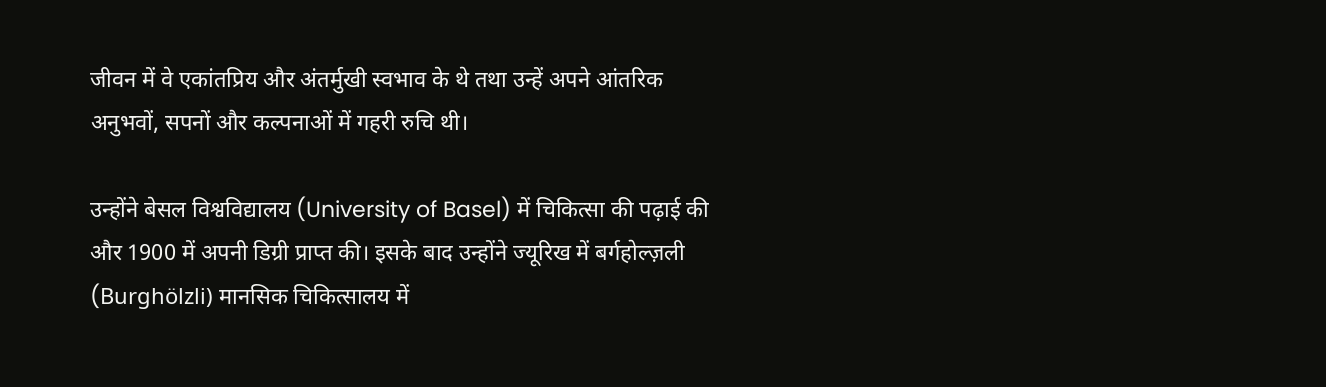जीवन में वे एकांतप्रिय और अंतर्मुखी स्वभाव के थे तथा उन्हें अपने आंतरिक अनुभवों, सपनों और कल्पनाओं में गहरी रुचि थी।

उन्होंने बेसल विश्वविद्यालय (University of Basel) में चिकित्सा की पढ़ाई की और 1900 में अपनी डिग्री प्राप्त की। इसके बाद उन्होंने ज्यूरिख में बर्गहोल्ज़ली (Burghölzli) मानसिक चिकित्सालय में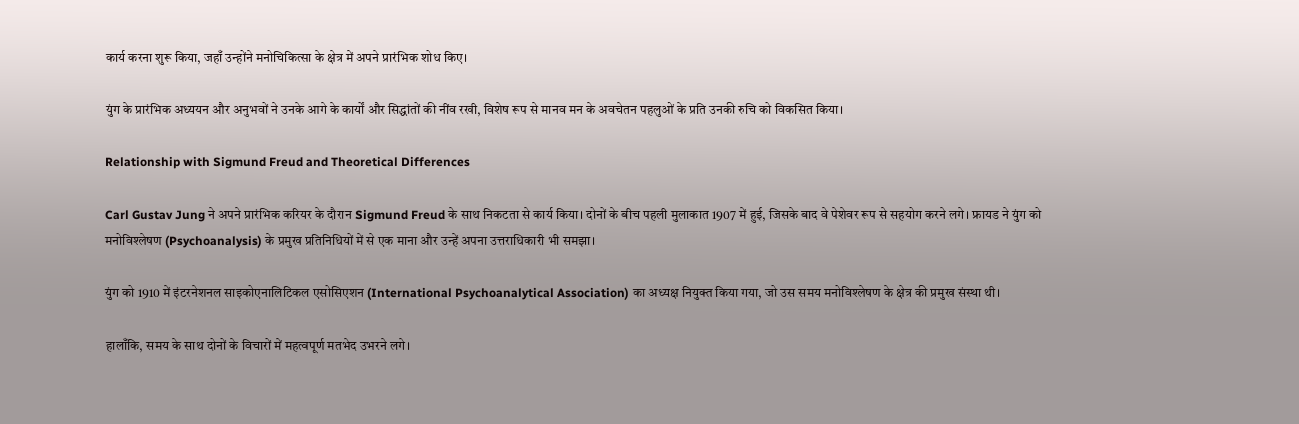कार्य करना शुरू किया, जहाँ उन्होंने मनोचिकित्सा के क्षेत्र में अपने प्रारंभिक शोध किए।

युंग के प्रारंभिक अध्ययन और अनुभवों ने उनके आगे के कार्यों और सिद्धांतों की नींव रखी, विशेष रूप से मानव मन के अवचेतन पहलुओं के प्रति उनकी रुचि को विकसित किया।

Relationship with Sigmund Freud and Theoretical Differences

Carl Gustav Jung ने अपने प्रारंभिक करियर के दौरान Sigmund Freud के साथ निकटता से कार्य किया। दोनों के बीच पहली मुलाकात 1907 में हुई, जिसके बाद वे पेशेवर रूप से सहयोग करने लगे। फ्रायड ने युंग को मनोविश्लेषण (Psychoanalysis) के प्रमुख प्रतिनिधियों में से एक माना और उन्हें अपना उत्तराधिकारी भी समझा।

युंग को 1910 में इंटरनेशनल साइकोएनालिटिकल एसोसिएशन (International Psychoanalytical Association) का अध्यक्ष नियुक्त किया गया, जो उस समय मनोविश्लेषण के क्षेत्र की प्रमुख संस्था थी।

हालाँकि, समय के साथ दोनों के विचारों में महत्वपूर्ण मतभेद उभरने लगे।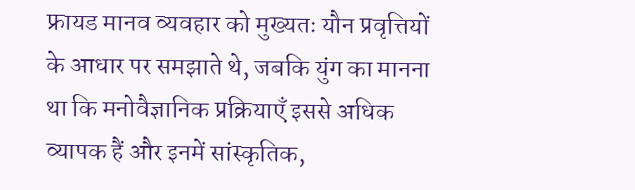फ्रायड मानव व्यवहार को मुख्यतः यौन प्रवृत्तियों के आधार पर समझाते थे, जबकि युंग का मानना था कि मनोवैज्ञानिक प्रक्रियाएँ इससे अधिक व्यापक हैं और इनमें सांस्कृतिक,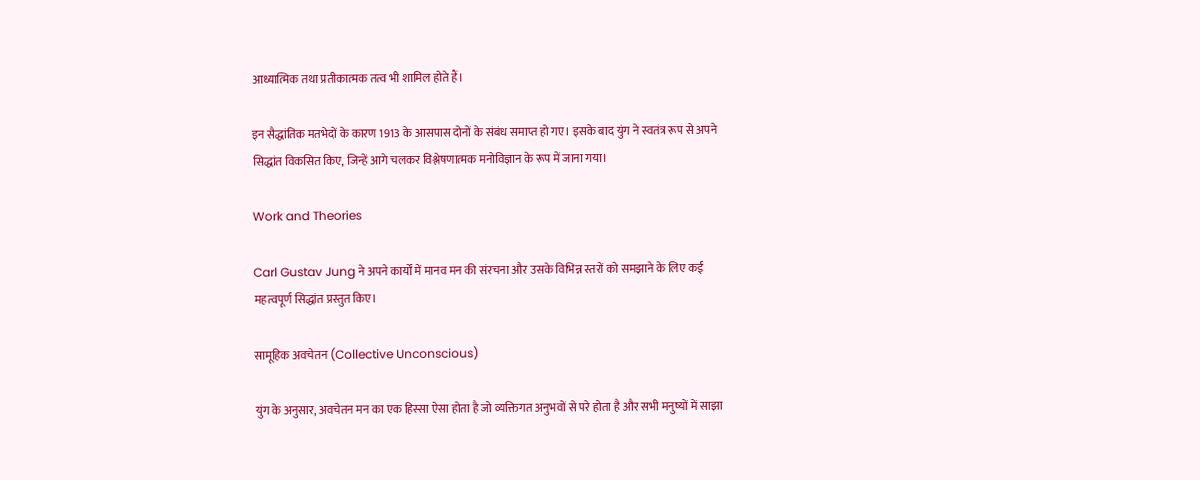आध्यात्मिक तथा प्रतीकात्मक तत्व भी शामिल होते हैं।

इन सैद्धांतिक मतभेदों के कारण 1913 के आसपास दोनों के संबंध समाप्त हो गए। इसके बाद युंग ने स्वतंत्र रूप से अपने सिद्धांत विकसित किए, जिन्हें आगे चलकर विश्लेषणात्मक मनोविज्ञान के रूप में जाना गया।

Work and Theories

Carl Gustav Jung ने अपने कार्यों में मानव मन की संरचना और उसके विभिन्न स्तरों को समझाने के लिए कई महत्वपूर्ण सिद्धांत प्रस्तुत किए।

सामूहिक अवचेतन (Collective Unconscious)

युंग के अनुसार, अवचेतन मन का एक हिस्सा ऐसा होता है जो व्यक्तिगत अनुभवों से परे होता है और सभी मनुष्यों में साझा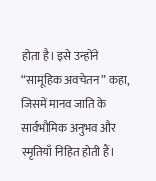होता है। इसे उन्होंने “सामूहिक अवचेतन” कहा, जिसमें मानव जाति के सार्वभौमिक अनुभव और स्मृतियाँ निहित होती हैं।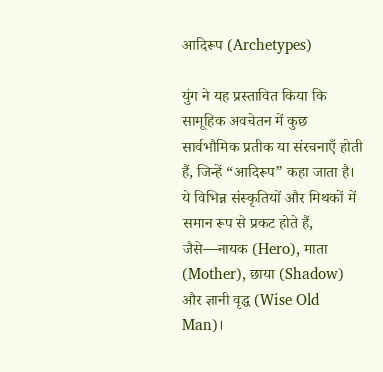आदिरूप (Archetypes)

युंग ने यह प्रस्तावित किया कि सामूहिक अवचेतन में कुछ सार्वभौमिक प्रतीक या संरचनाएँ होती हैं, जिन्हें “आदिरूप” कहा जाता है। ये विभिन्न संस्कृतियों और मिथकों में समान रूप से प्रकट होते हैं, जैसे—नायक (Hero), माता (Mother), छाया (Shadow) और ज्ञानी वृद्ध (Wise Old Man)।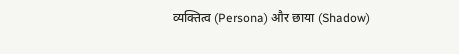व्यक्तित्व (Persona) और छाया (Shadow)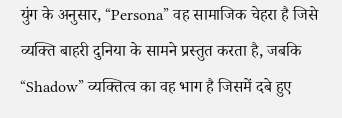युंग के अनुसार, “Persona” वह सामाजिक चेहरा है जिसे व्यक्ति बाहरी दुनिया के सामने प्रस्तुत करता है, जबकि “Shadow” व्यक्तित्व का वह भाग है जिसमें दबे हुए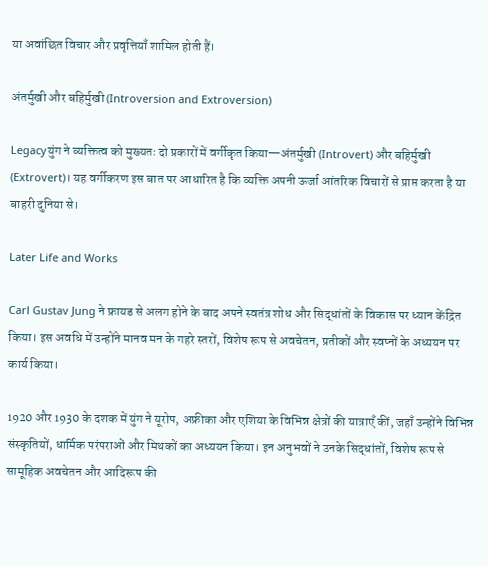या अवांछित विचार और प्रवृत्तियाँ शामिल होती हैं।

अंतर्मुखी और बहिर्मुखी (Introversion and Extroversion)

Legacyयुंग ने व्यक्तित्व को मुख्यतः दो प्रकारों में वर्गीकृत किया—अंतर्मुखी (Introvert) और बहिर्मुखी (Extrovert)। यह वर्गीकरण इस बात पर आधारित है कि व्यक्ति अपनी ऊर्जा आंतरिक विचारों से प्राप्त करता है या बाहरी दुनिया से।

Later Life and Works

Carl Gustav Jung ने फ्रायड से अलग होने के बाद अपने स्वतंत्र शोध और सिद्धांतों के विकास पर ध्यान केंद्रित किया। इस अवधि में उन्होंने मानव मन के गहरे स्तरों, विशेष रूप से अवचेतन, प्रतीकों और स्वप्नों के अध्ययन पर कार्य किया।

1920 और 1930 के दशक में युंग ने यूरोप, अफ्रीका और एशिया के विभिन्न क्षेत्रों की यात्राएँ कीं, जहाँ उन्होंने विभिन्न संस्कृतियों, धार्मिक परंपराओं और मिथकों का अध्ययन किया। इन अनुभवों ने उनके सिद्धांतों, विशेष रूप से सामूहिक अवचेतन और आदिरूप की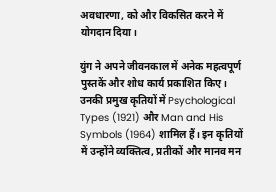अवधारणा, को और विकसित करने में योगदान दिया।

युंग ने अपने जीवनकाल में अनेक महत्वपूर्ण पुस्तकें और शोध कार्य प्रकाशित किए। उनकी प्रमुख कृतियों में Psychological Types (1921) और Man and His Symbols (1964) शामिल हैं। इन कृतियों में उन्होंने व्यक्तित्व, प्रतीकों और मानव मन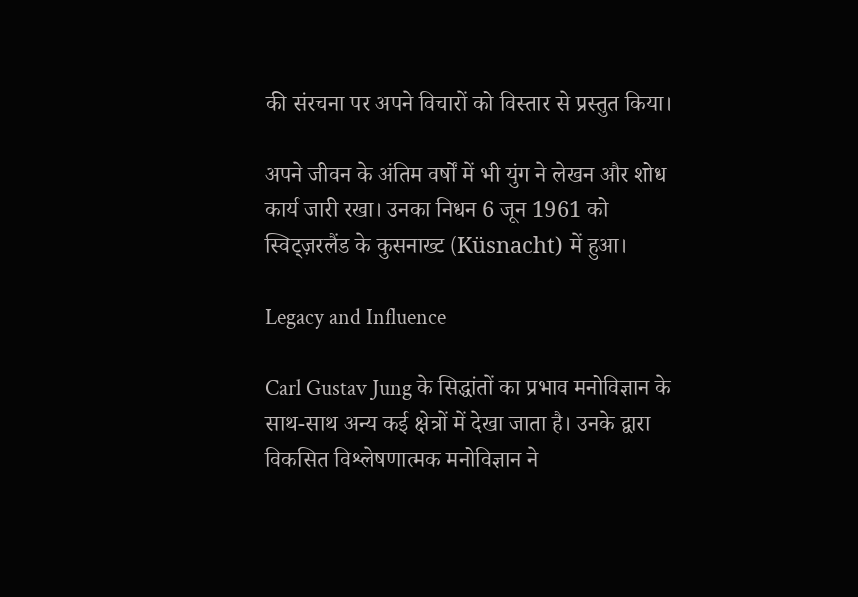की संरचना पर अपने विचारों को विस्तार से प्रस्तुत किया।

अपने जीवन के अंतिम वर्षों में भी युंग ने लेखन और शोध कार्य जारी रखा। उनका निधन 6 जून 1961 को स्विट्ज़रलैंड के कुसनाख्ट (Küsnacht) में हुआ।

Legacy and Influence

Carl Gustav Jung के सिद्धांतों का प्रभाव मनोविज्ञान के साथ-साथ अन्य कई क्षेत्रों में देखा जाता है। उनके द्वारा विकसित विश्लेषणात्मक मनोविज्ञान ने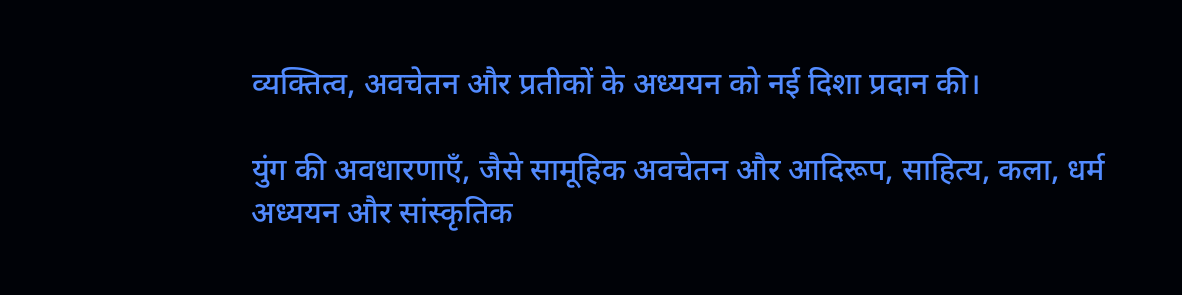व्यक्तित्व, अवचेतन और प्रतीकों के अध्ययन को नई दिशा प्रदान की।

युंग की अवधारणाएँ, जैसे सामूहिक अवचेतन और आदिरूप, साहित्य, कला, धर्म अध्ययन और सांस्कृतिक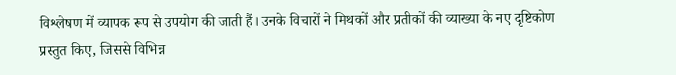विश्लेषण में व्यापक रूप से उपयोग की जाती हैं। उनके विचारों ने मिथकों और प्रतीकों की व्याख्या के नए दृष्टिकोण प्रस्तुत किए, जिससे विभिन्न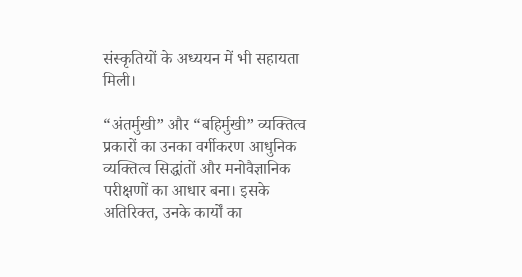संस्कृतियों के अध्ययन में भी सहायता मिली।

“अंतर्मुखी” और “बहिर्मुखी” व्यक्तित्व प्रकारों का उनका वर्गीकरण आधुनिक व्यक्तित्व सिद्धांतों और मनोवैज्ञानिक परीक्षणों का आधार बना। इसके अतिरिक्त, उनके कार्यों का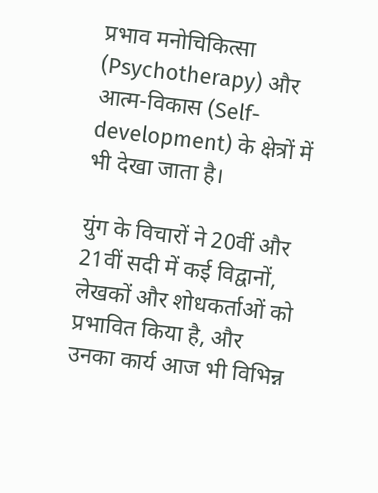प्रभाव मनोचिकित्सा (Psychotherapy) और आत्म-विकास (Self-development) के क्षेत्रों में भी देखा जाता है।

युंग के विचारों ने 20वीं और 21वीं सदी में कई विद्वानों, लेखकों और शोधकर्ताओं को प्रभावित किया है, और उनका कार्य आज भी विभिन्न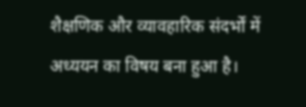शैक्षणिक और व्यावहारिक संदर्भों में अध्ययन का विषय बना हुआ है।